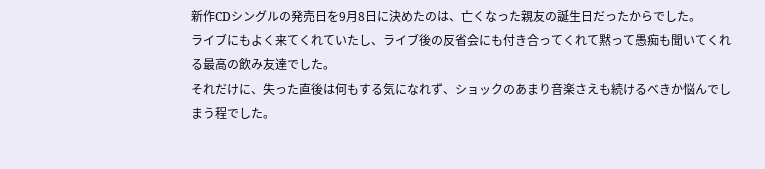新作CDシングルの発売日を9月8日に決めたのは、亡くなった親友の誕生日だったからでした。
ライブにもよく来てくれていたし、ライブ後の反省会にも付き合ってくれて黙って愚痴も聞いてくれる最高の飲み友達でした。
それだけに、失った直後は何もする気になれず、ショックのあまり音楽さえも続けるべきか悩んでしまう程でした。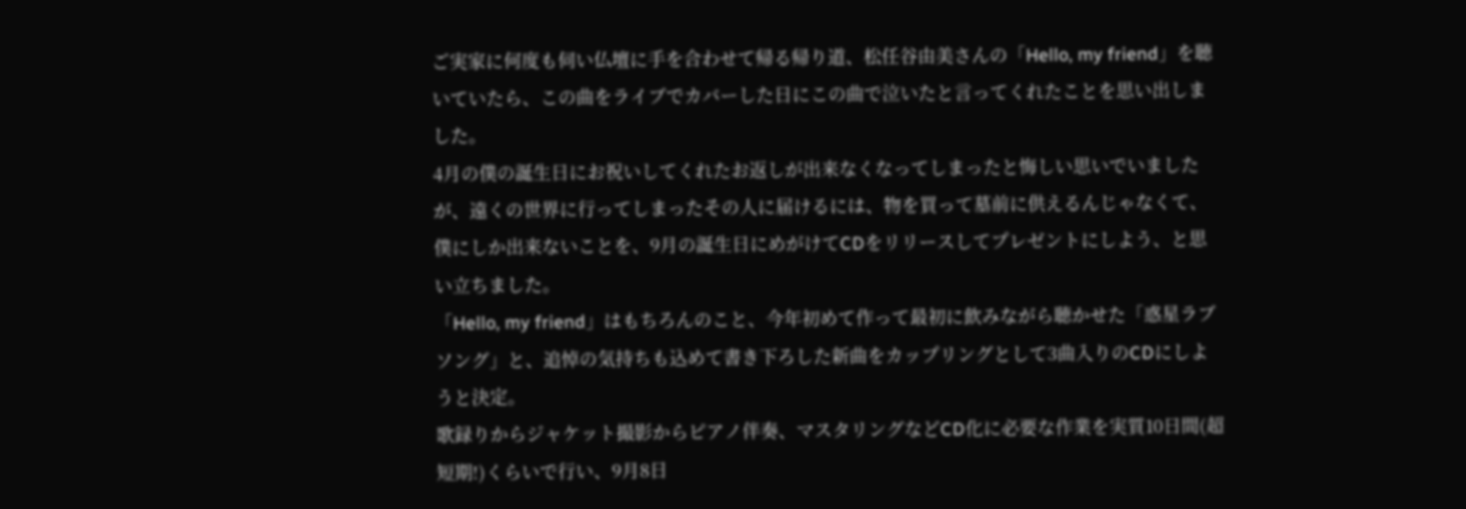ご実家に何度も伺い仏壇に手を合わせて帰る帰り道、松任谷由美さんの「Hello, my friend」を聴いていたら、この曲をライブでカバーした日にこの曲で泣いたと言ってくれたことを思い出しました。
4月の僕の誕生日にお祝いしてくれたお返しが出来なくなってしまったと悔しい思いでいましたが、遠くの世界に行ってしまったその人に届けるには、物を買って墓前に供えるんじゃなくて、僕にしか出来ないことを、9月の誕生日にめがけてCDをリリースしてプレゼントにしよう、と思い立ちました。
「Hello, my friend」はもちろんのこと、今年初めて作って最初に飲みながら聴かせた「惑星ラブソング」と、追悼の気持ちも込めて書き下ろした新曲をカップリングとして3曲入りのCDにしようと決定。
歌録りからジャケット撮影からピアノ伴奏、マスタリングなどCD化に必要な作業を実質10日間(超短期!)くらいで行い、9月8日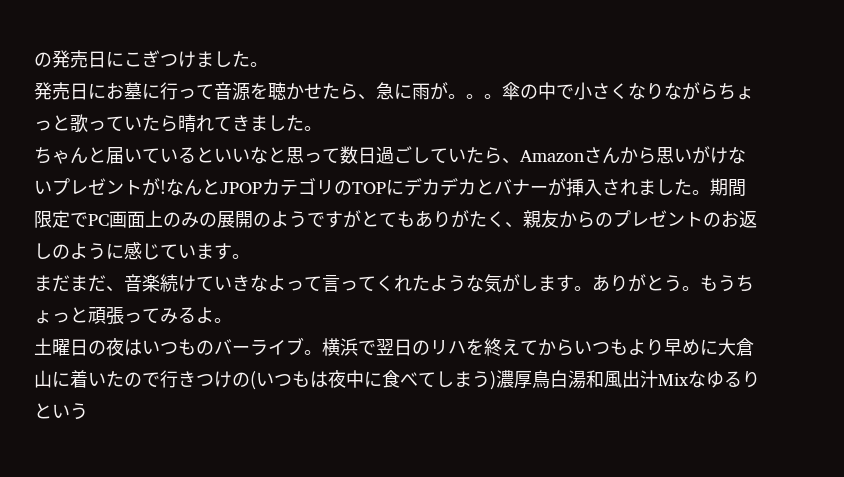の発売日にこぎつけました。
発売日にお墓に行って音源を聴かせたら、急に雨が。。。傘の中で小さくなりながらちょっと歌っていたら晴れてきました。
ちゃんと届いているといいなと思って数日過ごしていたら、Amazonさんから思いがけないプレゼントが!なんとJPOPカテゴリのTOPにデカデカとバナーが挿入されました。期間限定でPC画面上のみの展開のようですがとてもありがたく、親友からのプレゼントのお返しのように感じています。
まだまだ、音楽続けていきなよって言ってくれたような気がします。ありがとう。もうちょっと頑張ってみるよ。
土曜日の夜はいつものバーライブ。横浜で翌日のリハを終えてからいつもより早めに大倉山に着いたので行きつけの(いつもは夜中に食べてしまう)濃厚鳥白湯和風出汁Mixなゆるりという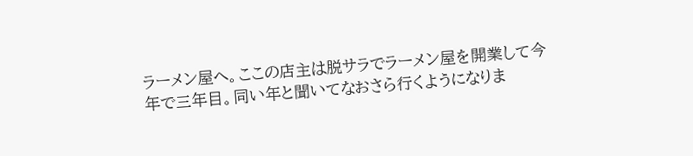ラーメン屋へ。ここの店主は脱サラでラーメン屋を開業して今年で三年目。同い年と聞いてなおさら行くようになりま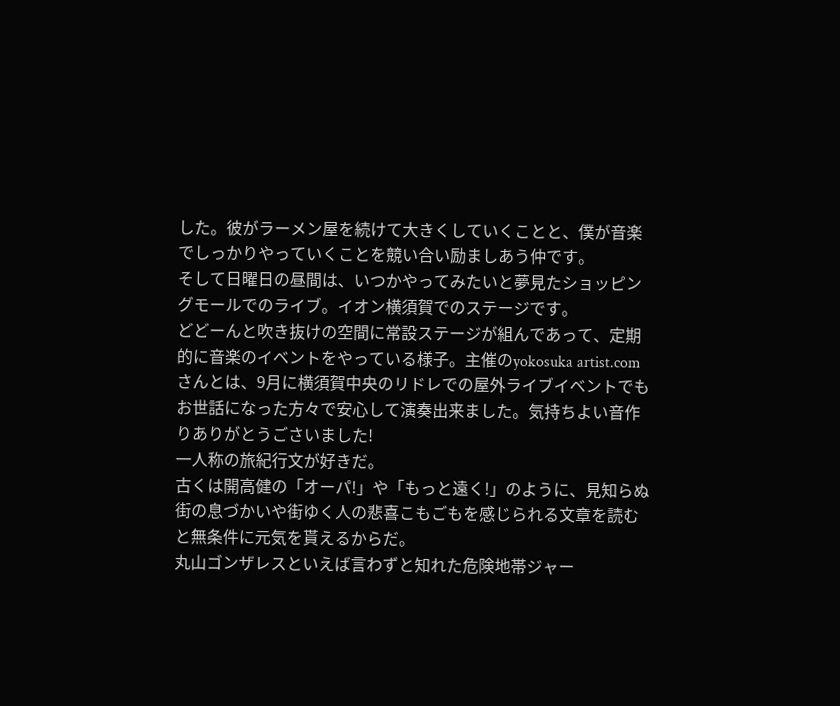した。彼がラーメン屋を続けて大きくしていくことと、僕が音楽でしっかりやっていくことを競い合い励ましあう仲です。
そして日曜日の昼間は、いつかやってみたいと夢見たショッピングモールでのライブ。イオン横須賀でのステージです。
どどーんと吹き抜けの空間に常設ステージが組んであって、定期的に音楽のイベントをやっている様子。主催のyokosuka artist.comさんとは、9月に横須賀中央のリドレでの屋外ライブイベントでもお世話になった方々で安心して演奏出来ました。気持ちよい音作りありがとうごさいました!
一人称の旅紀行文が好きだ。
古くは開高健の「オーパ!」や「もっと遠く!」のように、見知らぬ街の息づかいや街ゆく人の悲喜こもごもを感じられる文章を読むと無条件に元気を貰えるからだ。
丸山ゴンザレスといえば言わずと知れた危険地帯ジャー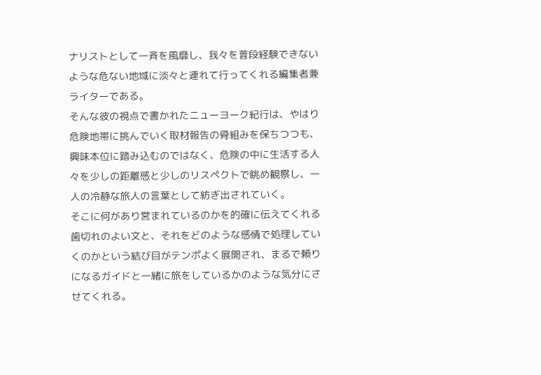ナリストとして一斉を風靡し、我々を普段経験できないような危ない地域に淡々と連れて行ってくれる編集者兼ライターである。
そんな彼の視点で書かれたニューヨーク紀行は、やはり危険地帯に挑んでいく取材報告の骨組みを保ちつつも、興味本位に踏み込むのではなく、危険の中に生活する人々を少しの距離感と少しのリスペクトで眺め観察し、一人の冷静な旅人の言葉として紡ぎ出されていく。
そこに何があり営まれているのかを的確に伝えてくれる歯切れのよい文と、それをどのような感情で処理していくのかという結び目がテンポよく展開され、まるで頼りになるガイドと一緒に旅をしているかのような気分にさせてくれる。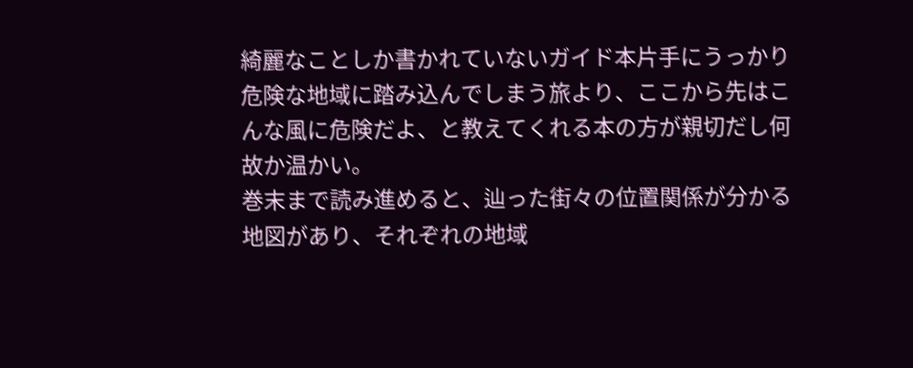綺麗なことしか書かれていないガイド本片手にうっかり危険な地域に踏み込んでしまう旅より、ここから先はこんな風に危険だよ、と教えてくれる本の方が親切だし何故か温かい。
巻末まで読み進めると、辿った街々の位置関係が分かる地図があり、それぞれの地域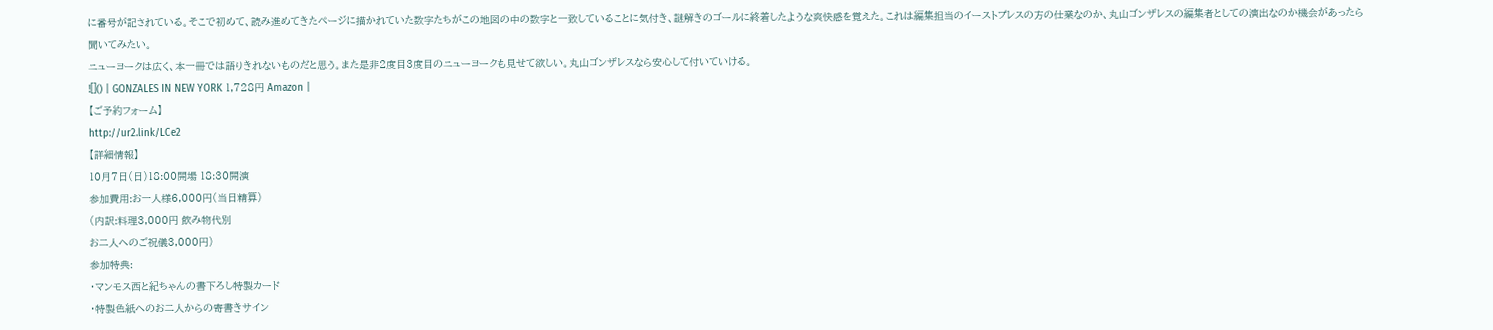に番号が記されている。そこで初めて、読み進めてきたページに描かれていた数字たちがこの地図の中の数字と一致していることに気付き、謎解きのゴールに終着したような爽快感を覚えた。これは編集担当のイーストプレスの方の仕業なのか、丸山ゴンザレスの編集者としての演出なのか機会があったら聞いてみたい。
ニューヨークは広く、本一冊では語りきれないものだと思う。また是非2度目3度目のニューヨークも見せて欲しい。丸山ゴンザレスなら安心して付いていける。
![]() | GONZALES IN NEW YORK 1,728円 Amazon |
【ご予約フォーム】
http://ur2.link/LCe2
【詳細情報】
10月7日(日)18:00開場 18:30開演
参加費用:お一人様6,000円(当日精算)
(内訳:料理3,000円 飲み物代別
お二人へのご祝儀3,000円)
参加特典:
・マンモス西と紀ちゃんの書下ろし特製カード
・特製色紙へのお二人からの寄書きサイン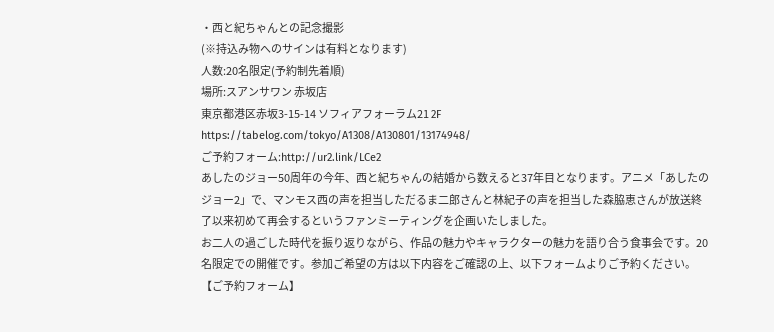・西と紀ちゃんとの記念撮影
(※持込み物へのサインは有料となります)
人数:20名限定(予約制先着順)
場所:スアンサワン 赤坂店
東京都港区赤坂3-15-14 ソフィアフォーラム21 2F
https://tabelog.com/tokyo/A1308/A130801/13174948/
ご予約フォーム:http://ur2.link/LCe2
あしたのジョー50周年の今年、西と紀ちゃんの結婚から数えると37年目となります。アニメ「あしたのジョー2」で、マンモス西の声を担当しただるま二郎さんと林紀子の声を担当した森脇恵さんが放送終了以来初めて再会するというファンミーティングを企画いたしました。
お二人の過ごした時代を振り返りながら、作品の魅力やキャラクターの魅力を語り合う食事会です。20名限定での開催です。参加ご希望の方は以下内容をご確認の上、以下フォームよりご予約ください。
【ご予約フォーム】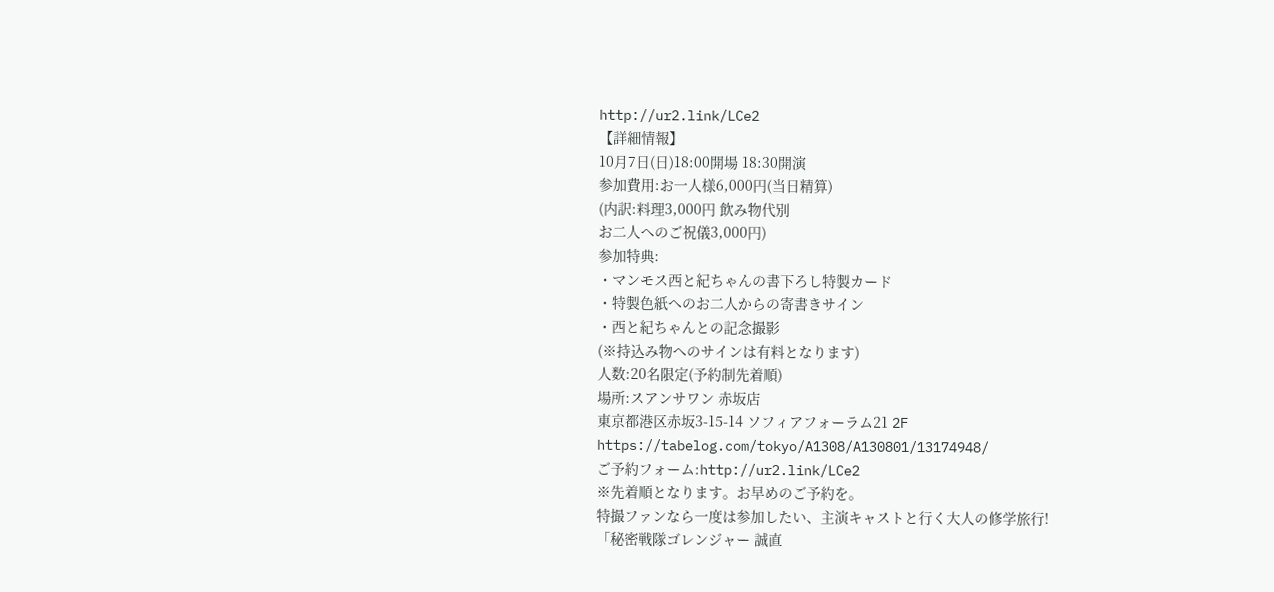http://ur2.link/LCe2
【詳細情報】
10月7日(日)18:00開場 18:30開演
参加費用:お一人様6,000円(当日精算)
(内訳:料理3,000円 飲み物代別
お二人へのご祝儀3,000円)
参加特典:
・マンモス西と紀ちゃんの書下ろし特製カード
・特製色紙へのお二人からの寄書きサイン
・西と紀ちゃんとの記念撮影
(※持込み物へのサインは有料となります)
人数:20名限定(予約制先着順)
場所:スアンサワン 赤坂店
東京都港区赤坂3-15-14 ソフィアフォーラム21 2F
https://tabelog.com/tokyo/A1308/A130801/13174948/
ご予約フォーム:http://ur2.link/LCe2
※先着順となります。お早めのご予約を。
特撮ファンなら一度は参加したい、主演キャストと行く大人の修学旅行!
「秘密戦隊ゴレンジャー 誠直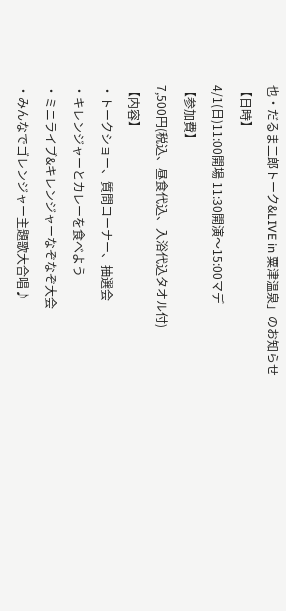也・だるま二郎トーク&LIVE in 粟津温泉」のお知らせ
【日時】
4/1(日)11:00開場 11:30開演〜15:00マデ
【参加費】
7,500円(税込、昼食代込、入浴代込タオル付)
【内容】
・トークショー、質問コーナー、抽選会
・キレンジャーとカレーを食べよう
・ミニライブ&キレンジャーなぞなぞ大会
・みんなでゴレンジャー主題歌大合唱♪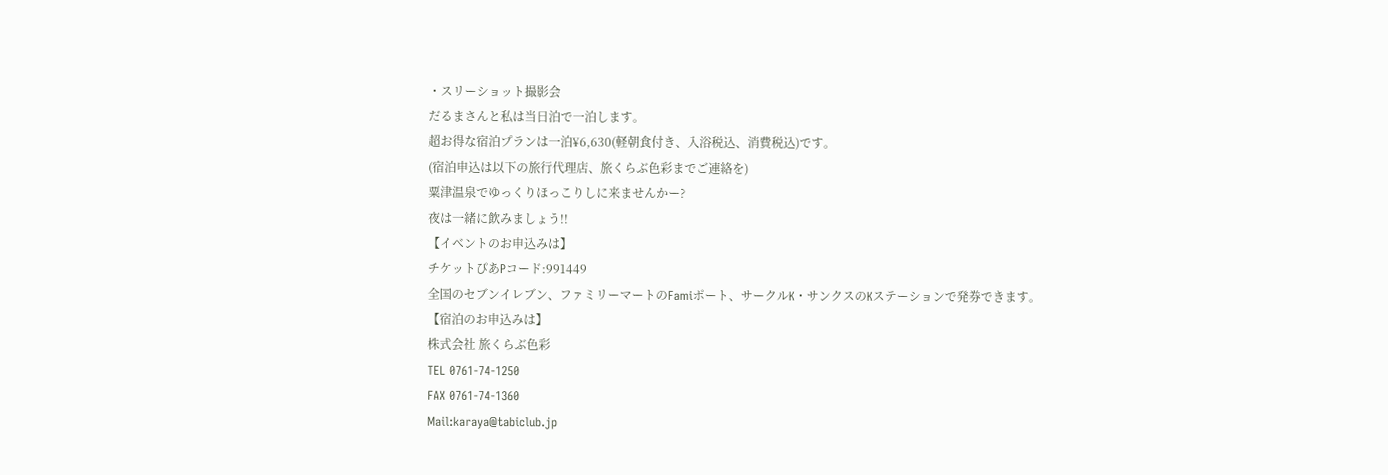・スリーショット撮影会
だるまさんと私は当日泊で一泊します。
超お得な宿泊プランは一泊¥6,630(軽朝食付き、入浴税込、消費税込)です。
(宿泊申込は以下の旅行代理店、旅くらぶ色彩までご連絡を)
粟津温泉でゆっくりほっこりしに来ませんかー?
夜は一緒に飲みましょう!!
【イベントのお申込みは】
チケットぴあPコード:991449
全国のセブンイレブン、ファミリーマートのFamiポート、サークルK・サンクスのKステーションで発券できます。
【宿泊のお申込みは】
株式会社 旅くらぶ色彩
TEL 0761-74-1250
FAX 0761-74-1360
Mail:karaya@tabiclub.jp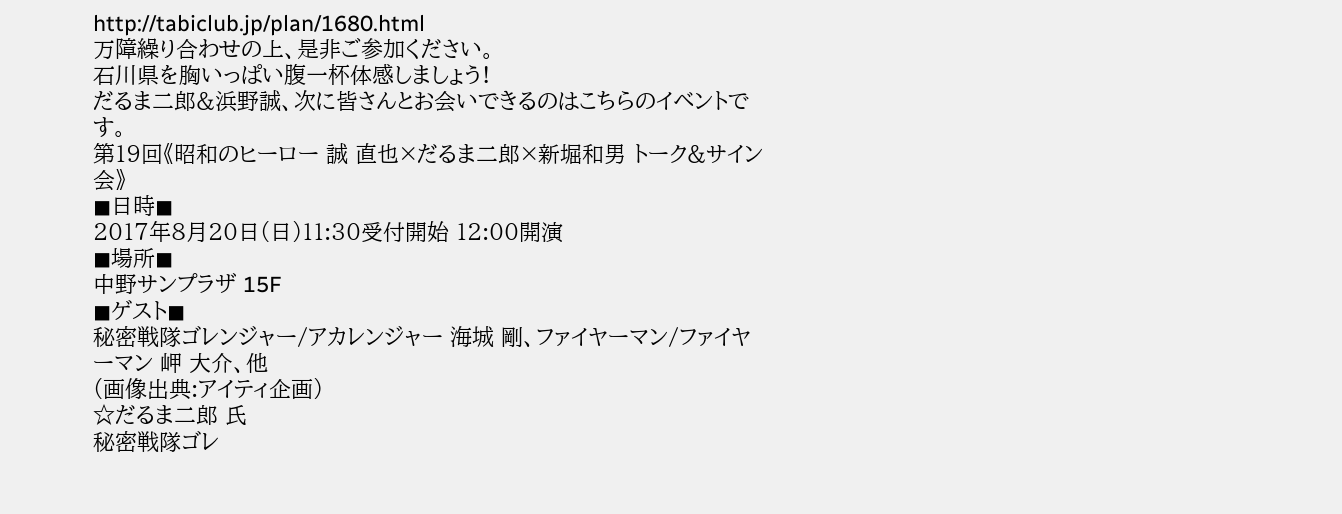http://tabiclub.jp/plan/1680.html
万障繰り合わせの上、是非ご参加ください。
石川県を胸いっぱい腹一杯体感しましょう!
だるま二郎&浜野誠、次に皆さんとお会いできるのはこちらのイベントです。
第19回《昭和のヒーロー 誠 直也×だるま二郎×新堀和男 トーク&サイン会》
◼日時◼
2017年8月20日(日)11:30受付開始 12:00開演
◼場所◼
中野サンプラザ 15F
◼ゲスト◼
秘密戦隊ゴレンジャー/アカレンジャー 海城 剛、ファイヤーマン/ファイヤーマン 岬 大介、他
(画像出典:アイティ企画)
☆だるま二郎 氏
秘密戦隊ゴレ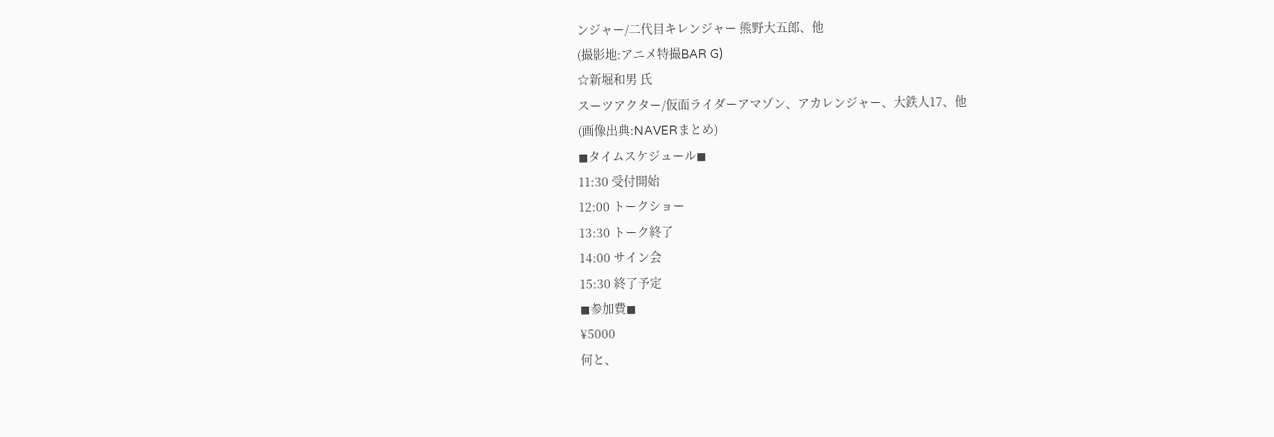ンジャー/二代目キレンジャー 熊野大五郎、他
(撮影地:アニメ特撮BAR G)
☆新堀和男 氏
スーツアクター/仮面ライダーアマゾン、アカレンジャー、大鉄人17、他
(画像出典:NAVERまとめ)
◼タイムスケジュール◼
11:30 受付開始
12:00 トークショー
13:30 トーク終了
14:00 サイン会
15:30 終了予定
◼参加費◼
¥5000
何と、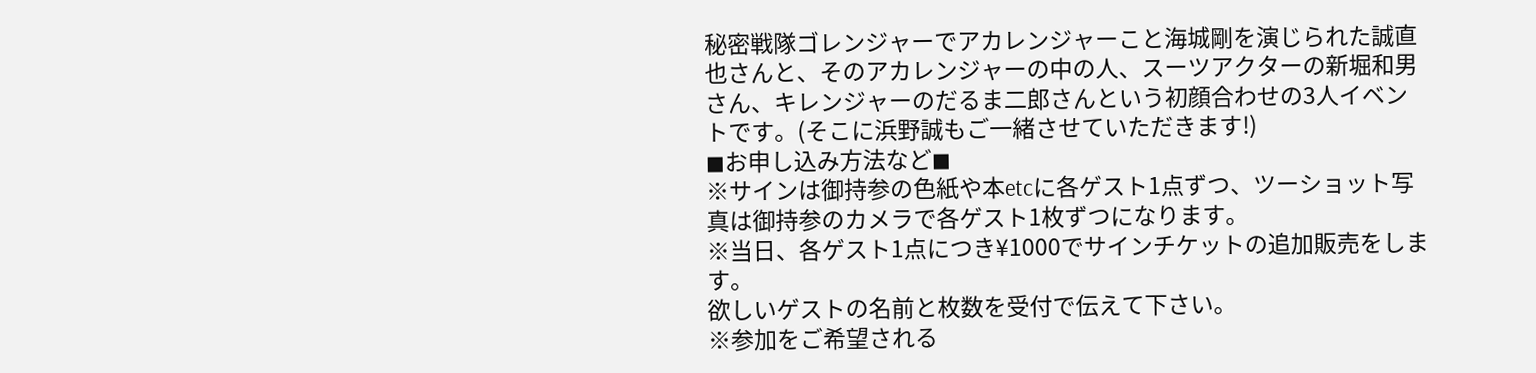秘密戦隊ゴレンジャーでアカレンジャーこと海城剛を演じられた誠直也さんと、そのアカレンジャーの中の人、スーツアクターの新堀和男さん、キレンジャーのだるま二郎さんという初顔合わせの3人イベントです。(そこに浜野誠もご一緒させていただきます!)
◼お申し込み方法など◼
※サインは御持参の色紙や本etcに各ゲスト1点ずつ、ツーショット写真は御持参のカメラで各ゲスト1枚ずつになります。
※当日、各ゲスト1点につき¥1000でサインチケットの追加販売をします。
欲しいゲストの名前と枚数を受付で伝えて下さい。
※参加をご希望される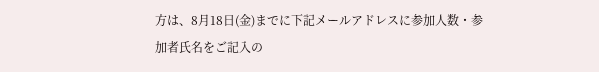方は、8月18日(金)までに下記メールアドレスに参加人数・参加者氏名をご記入の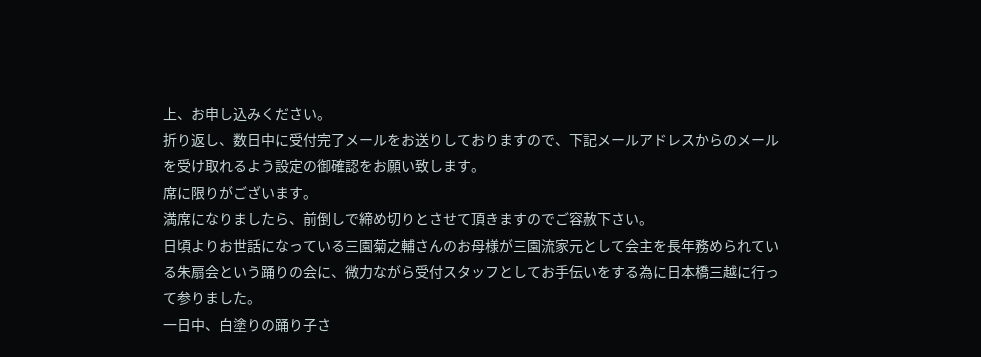上、お申し込みください。
折り返し、数日中に受付完了メールをお送りしておりますので、下記メールアドレスからのメールを受け取れるよう設定の御確認をお願い致します。
席に限りがございます。
満席になりましたら、前倒しで締め切りとさせて頂きますのでご容赦下さい。
日頃よりお世話になっている三園菊之輔さんのお母様が三園流家元として会主を長年務められている朱扇会という踊りの会に、微力ながら受付スタッフとしてお手伝いをする為に日本橋三越に行って参りました。
一日中、白塗りの踊り子さ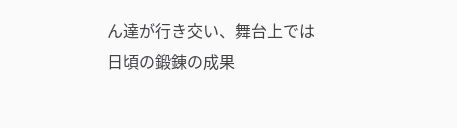ん達が行き交い、舞台上では日頃の鍛錬の成果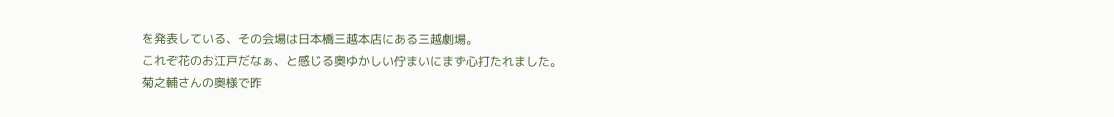を発表している、その会場は日本橋三越本店にある三越劇場。
これぞ花のお江戸だなぁ、と感じる奥ゆかしい佇まいにまず心打たれました。
菊之輔さんの奥様で昨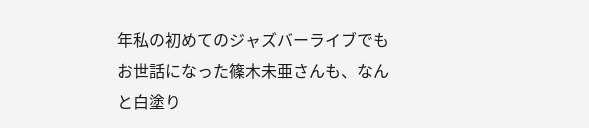年私の初めてのジャズバーライブでもお世話になった篠木未亜さんも、なんと白塗り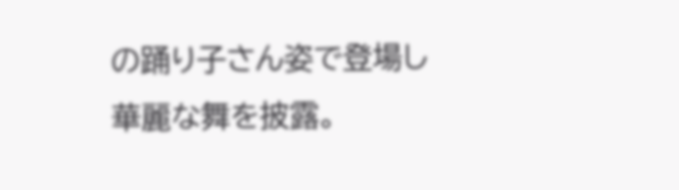の踊り子さん姿で登場し華麗な舞を披露。